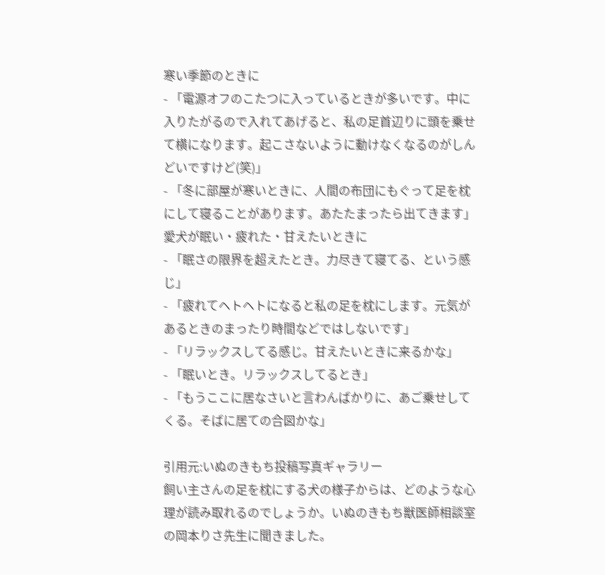寒い季節のときに
- 「電源オフのこたつに入っているときが多いです。中に入りたがるので入れてあげると、私の足首辺りに頭を乗せて横になります。起こさないように動けなくなるのがしんどいですけど(笑)」
- 「冬に部屋が寒いときに、人間の布団にもぐって足を枕にして寝ることがあります。あたたまったら出てきます」
愛犬が眠い・疲れた・甘えたいときに
- 「眠さの限界を超えたとき。力尽きて寝てる、という感じ」
- 「疲れてヘトヘトになると私の足を枕にします。元気があるときのまったり時間などではしないです」
- 「リラックスしてる感じ。甘えたいときに来るかな」
- 「眠いとき。リラックスしてるとき」
- 「もうここに居なさいと言わんばかりに、あご乗せしてくる。そばに居ての合図かな」

引用元:いぬのきもち投稿写真ギャラリー
飼い主さんの足を枕にする犬の様子からは、どのような心理が読み取れるのでしょうか。いぬのきもち獣医師相談室の岡本りさ先生に聞きました。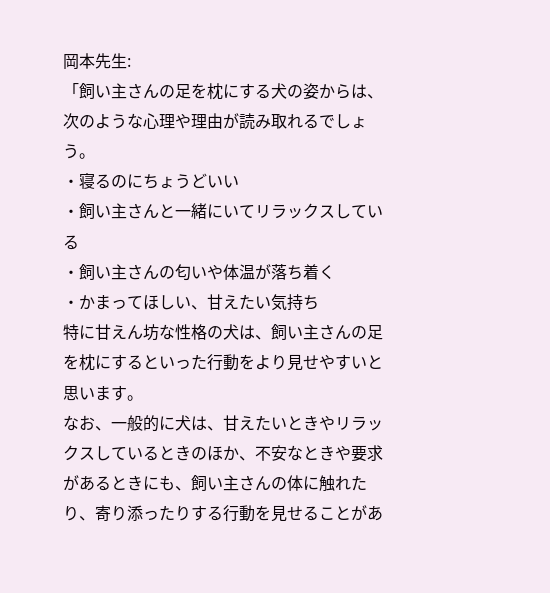岡本先生:
「飼い主さんの足を枕にする犬の姿からは、次のような心理や理由が読み取れるでしょう。
・寝るのにちょうどいい
・飼い主さんと一緒にいてリラックスしている
・飼い主さんの匂いや体温が落ち着く
・かまってほしい、甘えたい気持ち
特に甘えん坊な性格の犬は、飼い主さんの足を枕にするといった行動をより見せやすいと思います。
なお、一般的に犬は、甘えたいときやリラックスしているときのほか、不安なときや要求があるときにも、飼い主さんの体に触れたり、寄り添ったりする行動を見せることがあ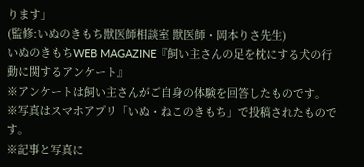ります」
(監修:いぬのきもち獣医師相談室 獣医師・岡本りさ先生)
いぬのきもちWEB MAGAZINE『飼い主さんの足を枕にする犬の行動に関するアンケート』
※アンケートは飼い主さんがご自身の体験を回答したものです。
※写真はスマホアプリ「いぬ・ねこのきもち」で投稿されたものです。
※記事と写真に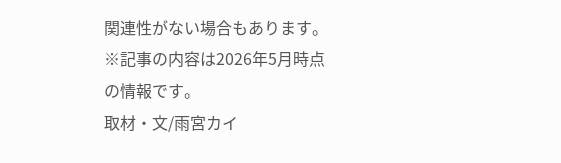関連性がない場合もあります。
※記事の内容は2026年5月時点の情報です。
取材・文/雨宮カイ